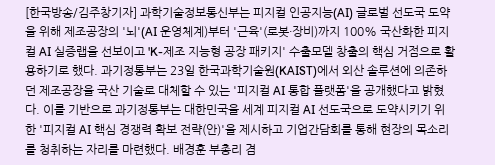[한국방송/김주창기자] 과학기술정보통신부는 피지컬 인공지능(AI) 글로벌 선도국 도약을 위해 제조공장의 '뇌'(AI 운영체계)부터 '근육'(로봇·장비)까지 100% 국산화한 피지컬 AI 실증랩을 선보이고 'K-제조 지능형 공장 패키지' 수출모델 창출의 핵심 거점으로 활용하기로 했다. 과기정통부는 23일 한국과학기술원(KAIST)에서 외산 솔루션에 의존하던 제조공장을 국산 기술로 대체할 수 있는 '피지컬 AI 통합 플랫폼'을 공개했다고 밝혔다. 이를 기반으로 과기정통부는 대한민국을 세계 피지컬 AI 선도국으로 도약시키기 위한 '피지컬 AI 핵심 경쟁력 확보 전략(안)'을 제시하고 기업간담회를 통해 현장의 목소리를 청취하는 자리를 마련했다. 배경훈 부총리 겸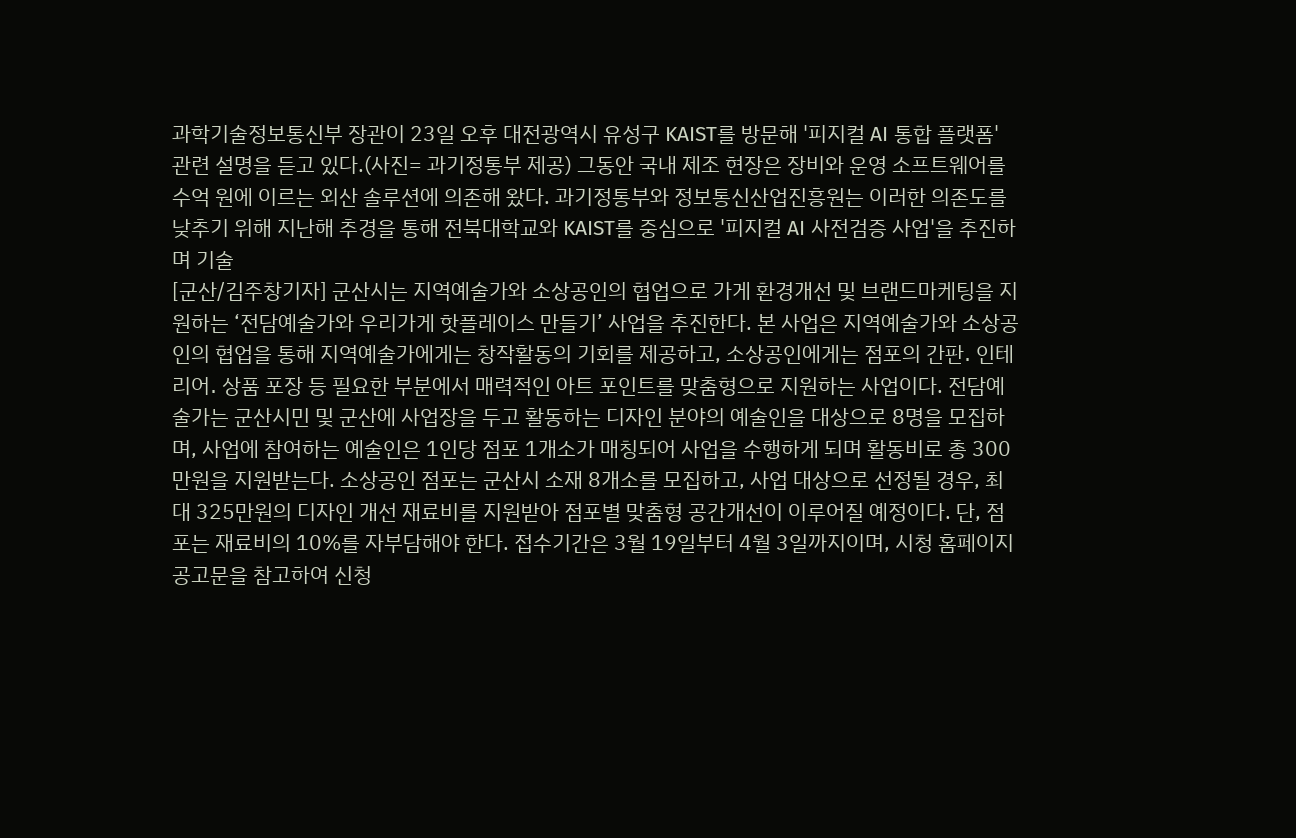과학기술정보통신부 장관이 23일 오후 대전광역시 유성구 KAIST를 방문해 '피지컬 AI 통합 플랫폼' 관련 설명을 듣고 있다.(사진= 과기정통부 제공) 그동안 국내 제조 현장은 장비와 운영 소프트웨어를 수억 원에 이르는 외산 솔루션에 의존해 왔다. 과기정통부와 정보통신산업진흥원는 이러한 의존도를 낮추기 위해 지난해 추경을 통해 전북대학교와 KAIST를 중심으로 '피지컬 AI 사전검증 사업'을 추진하며 기술
[군산/김주창기자] 군산시는 지역예술가와 소상공인의 협업으로 가게 환경개선 및 브랜드마케팅을 지원하는 ‘전담예술가와 우리가게 핫플레이스 만들기’ 사업을 추진한다. 본 사업은 지역예술가와 소상공인의 협업을 통해 지역예술가에게는 창작활동의 기회를 제공하고, 소상공인에게는 점포의 간판․ 인테리어․ 상품 포장 등 필요한 부분에서 매력적인 아트 포인트를 맞춤형으로 지원하는 사업이다. 전담예술가는 군산시민 및 군산에 사업장을 두고 활동하는 디자인 분야의 예술인을 대상으로 8명을 모집하며, 사업에 참여하는 예술인은 1인당 점포 1개소가 매칭되어 사업을 수행하게 되며 활동비로 총 300만원을 지원받는다. 소상공인 점포는 군산시 소재 8개소를 모집하고, 사업 대상으로 선정될 경우, 최대 325만원의 디자인 개선 재료비를 지원받아 점포별 맞춤형 공간개선이 이루어질 예정이다. 단, 점포는 재료비의 10%를 자부담해야 한다. 접수기간은 3월 19일부터 4월 3일까지이며, 시청 홈페이지 공고문을 참고하여 신청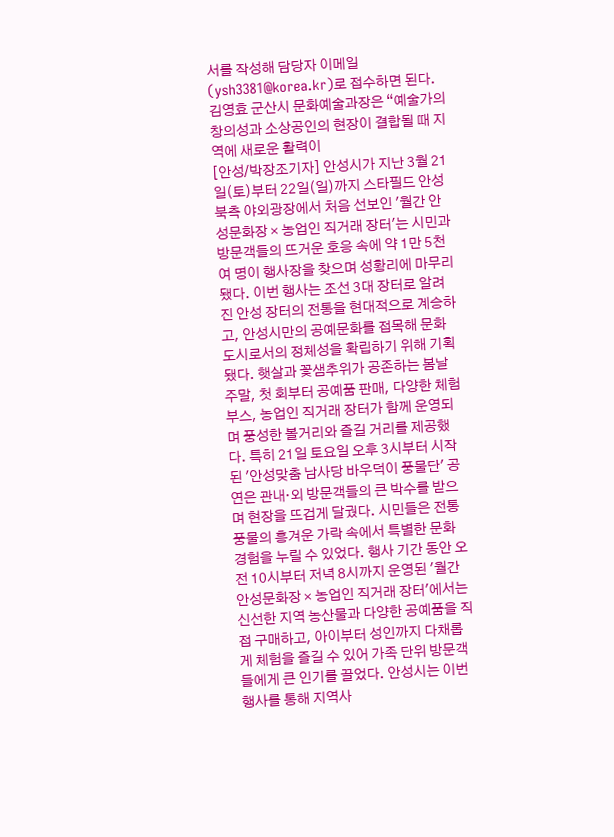서를 작성해 담당자 이메일(ysh3381@korea.kr)로 접수하면 된다. 김영효 군산시 문화예술과장은 “예술가의 창의성과 소상공인의 현장이 결합될 때 지역에 새로운 활력이
[안성/박장조기자] 안성시가 지난 3월 21일(토)부터 22일(일)까지 스타필드 안성 북측 야외광장에서 처음 선보인 '월간 안성문화장 × 농업인 직거래 장터'는 시민과 방문객들의 뜨거운 호응 속에 약 1만 5천여 명이 행사장을 찾으며 성황리에 마무리됐다. 이번 행사는 조선 3대 장터로 알려진 안성 장터의 전통을 현대적으로 계승하고, 안성시만의 공예문화를 접목해 문화도시로서의 정체성을 확립하기 위해 기획됐다. 햇살과 꽃샘추위가 공존하는 봄날 주말, 첫 회부터 공예품 판매, 다양한 체험 부스, 농업인 직거래 장터가 함께 운영되며 풍성한 볼거리와 즐길 거리를 제공했다. 특히 21일 토요일 오후 3시부터 시작된 '안성맞춤 남사당 바우덕이 풍물단' 공연은 관내·외 방문객들의 큰 박수를 받으며 현장을 뜨겁게 달궜다. 시민들은 전통 풍물의 흥겨운 가락 속에서 특별한 문화 경험을 누릴 수 있었다. 행사 기간 동안 오전 10시부터 저녁 8시까지 운영된 '월간 안성문화장 × 농업인 직거래 장터'에서는 신선한 지역 농산물과 다양한 공예품을 직접 구매하고, 아이부터 성인까지 다채롭게 체험을 즐길 수 있어 가족 단위 방문객들에게 큰 인기를 끌었다. 안성시는 이번 행사를 통해 지역사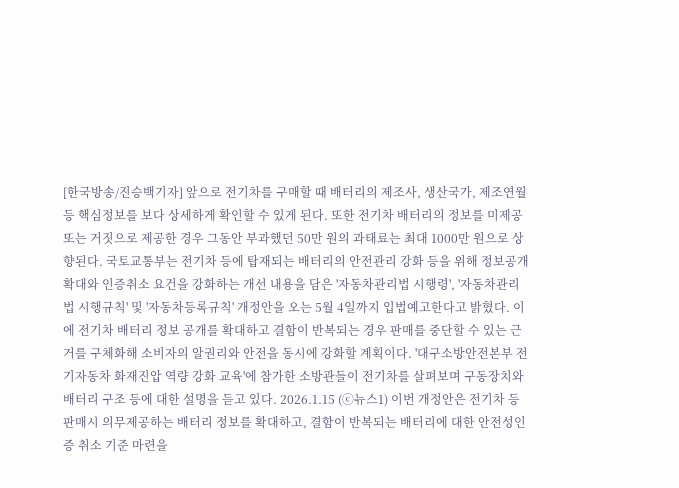[한국방송/진승백기자] 앞으로 전기차를 구매할 때 배터리의 제조사, 생산국가, 제조연월 등 핵심정보를 보다 상세하게 확인할 수 있게 된다. 또한 전기차 배터리의 정보를 미제공 또는 거짓으로 제공한 경우 그동안 부과했던 50만 원의 과태료는 최대 1000만 원으로 상향된다. 국토교통부는 전기차 등에 탑재되는 배터리의 안전관리 강화 등을 위해 정보공개 확대와 인증취소 요건을 강화하는 개선 내용을 담은 '자동차관리법 시행령', '자동차관리법 시행규칙' 및 '자동차등록규칙' 개정안을 오는 5월 4일까지 입법예고한다고 밝혔다. 이에 전기차 배터리 정보 공개를 확대하고 결함이 반복되는 경우 판매를 중단할 수 있는 근거를 구체화해 소비자의 알권리와 안전을 동시에 강화할 계획이다. '대구소방안전본부 전기자동차 화재진압 역량 강화 교육'에 참가한 소방관들이 전기차를 살펴보며 구동장치와 배터리 구조 등에 대한 설명을 듣고 있다. 2026.1.15 (ⓒ뉴스1) 이번 개정안은 전기차 등 판매시 의무제공하는 배터리 정보를 확대하고, 결함이 반복되는 배터리에 대한 안전성인증 취소 기준 마련을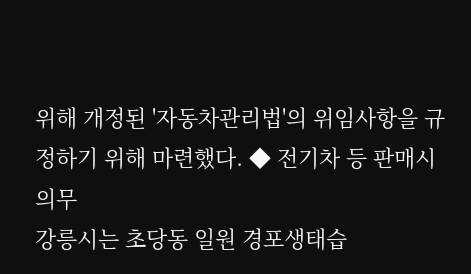위해 개정된 '자동차관리법'의 위임사항을 규정하기 위해 마련했다. ◆ 전기차 등 판매시 의무
강릉시는 초당동 일원 경포생태습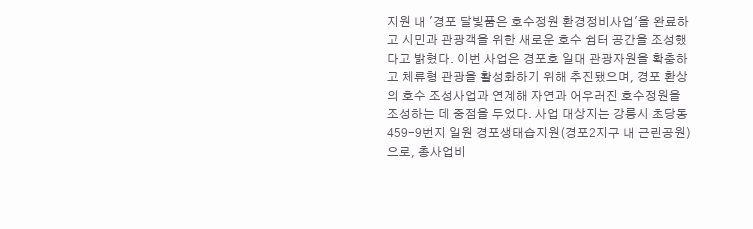지원 내 '경포 달빛품은 호수정원 환경정비사업'을 완료하고 시민과 관광객을 위한 새로운 호수 쉼터 공간을 조성했다고 밝혔다. 이번 사업은 경포호 일대 관광자원을 확충하고 체류형 관광을 활성화하기 위해 추진됐으며, 경포 환상의 호수 조성사업과 연계해 자연과 어우러진 호수정원을 조성하는 데 중점을 두었다. 사업 대상지는 강릉시 초당동 459-9번지 일원 경포생태습지원(경포2지구 내 근린공원)으로, 총사업비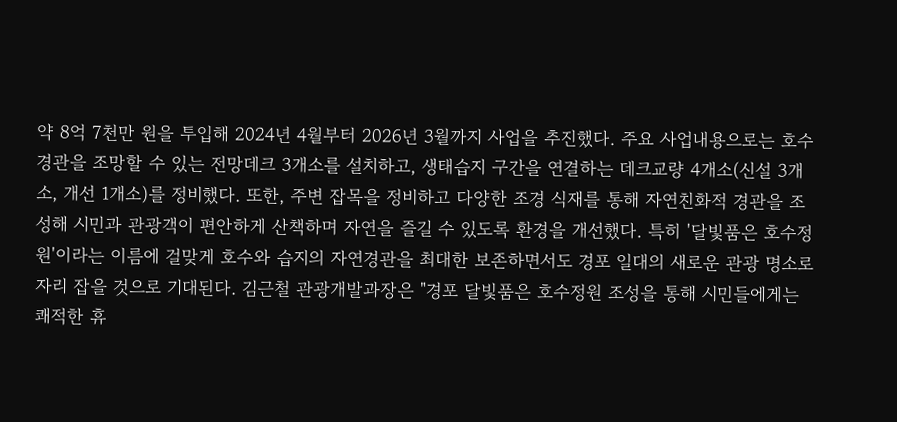약 8억 7천만 원을 투입해 2024년 4월부터 2026년 3월까지 사업을 추진했다. 주요 사업내용으로는 호수 경관을 조망할 수 있는 전망데크 3개소를 설치하고, 생태습지 구간을 연결하는 데크교량 4개소(신설 3개소, 개선 1개소)를 정비했다. 또한, 주변 잡목을 정비하고 다양한 조경 식재를 통해 자연친화적 경관을 조성해 시민과 관광객이 편안하게 산책하며 자연을 즐길 수 있도록 환경을 개선했다. 특히 '달빛품은 호수정원'이라는 이름에 걸맞게 호수와 습지의 자연경관을 최대한 보존하면서도 경포 일대의 새로운 관광 명소로 자리 잡을 것으로 기대된다. 김근철 관광개발과장은 "경포 달빛품은 호수정원 조성을 통해 시민들에게는 쾌적한 휴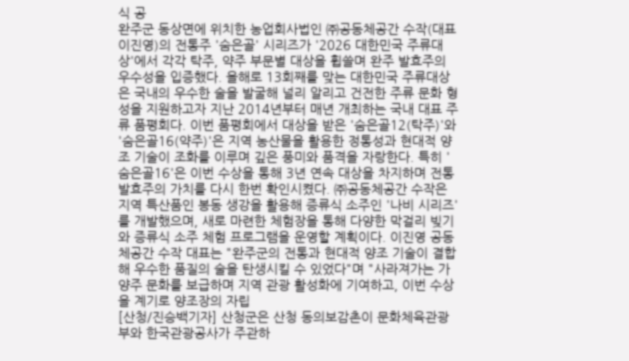식 공
완주군 동상면에 위치한 농업회사법인 ㈜공동체공간 수작(대표 이진영)의 전통주 '숨은골' 시리즈가 '2026 대한민국 주류대상'에서 각각 탁주, 약주 부문별 대상을 휩쓸며 완주 발효주의 우수성을 입증했다. 올해로 13회째를 맞는 대한민국 주류대상은 국내의 우수한 술을 발굴해 널리 알리고 건전한 주류 문화 형성을 지원하고자 지난 2014년부터 매년 개최하는 국내 대표 주류 품평회다. 이번 품평회에서 대상을 받은 '숨은골12(탁주)'와 '숨은골16(약주)'은 지역 농산물을 활용한 정통성과 현대적 양조 기술이 조화를 이루며 깊은 풍미와 품격을 자랑한다. 특히 '숨은골16'은 이번 수상을 통해 3년 연속 대상을 차지하며 전통 발효주의 가치를 다시 한번 확인시켰다. ㈜공동체공간 수작은 지역 특산품인 봉동 생강을 활용해 증류식 소주인 '나비 시리즈'를 개발했으며, 새로 마련한 체험장을 통해 다양한 막걸리 빚기와 증류식 소주 체험 프로그램을 운영할 계획이다. 이진영 공동체공간 수작 대표는 "완주군의 전통과 현대적 양조 기술이 결합해 우수한 품질의 술을 탄생시킬 수 있었다"며 "사라져가는 가양주 문화를 보급하며 지역 관광 활성화에 기여하고, 이번 수상을 계기로 양조장의 자립
[산청/진승백기자] 산청군은 산청 동의보감촌이 문화체육관광부와 한국관광공사가 주관하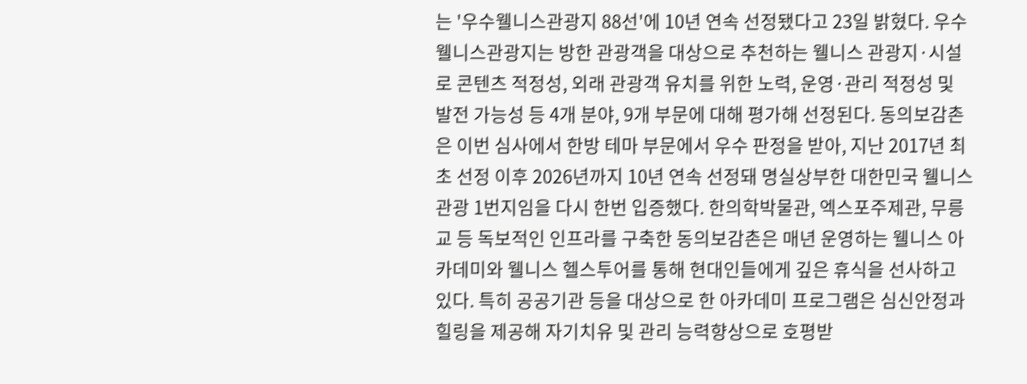는 '우수웰니스관광지 88선'에 10년 연속 선정됐다고 23일 밝혔다. 우수웰니스관광지는 방한 관광객을 대상으로 추천하는 웰니스 관광지·시설로 콘텐츠 적정성, 외래 관광객 유치를 위한 노력, 운영·관리 적정성 및 발전 가능성 등 4개 분야, 9개 부문에 대해 평가해 선정된다. 동의보감촌은 이번 심사에서 한방 테마 부문에서 우수 판정을 받아, 지난 2017년 최초 선정 이후 2026년까지 10년 연속 선정돼 명실상부한 대한민국 웰니스 관광 1번지임을 다시 한번 입증했다. 한의학박물관, 엑스포주제관, 무릉교 등 독보적인 인프라를 구축한 동의보감촌은 매년 운영하는 웰니스 아카데미와 웰니스 헬스투어를 통해 현대인들에게 깊은 휴식을 선사하고 있다. 특히 공공기관 등을 대상으로 한 아카데미 프로그램은 심신안정과 힐링을 제공해 자기치유 및 관리 능력향상으로 호평받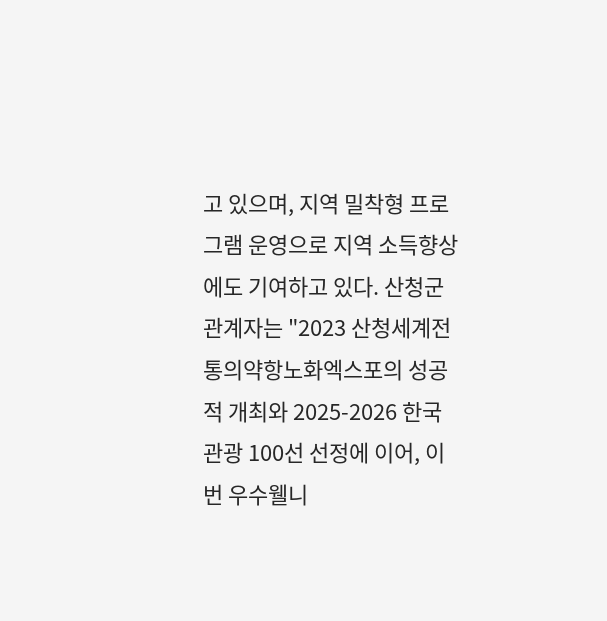고 있으며, 지역 밀착형 프로그램 운영으로 지역 소득향상에도 기여하고 있다. 산청군 관계자는 "2023 산청세계전통의약항노화엑스포의 성공적 개최와 2025-2026 한국관광 100선 선정에 이어, 이번 우수웰니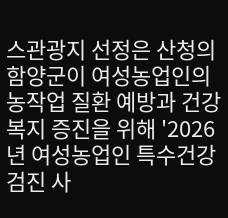스관광지 선정은 산청의
함양군이 여성농업인의 농작업 질환 예방과 건강 복지 증진을 위해 '2026년 여성농업인 특수건강검진 사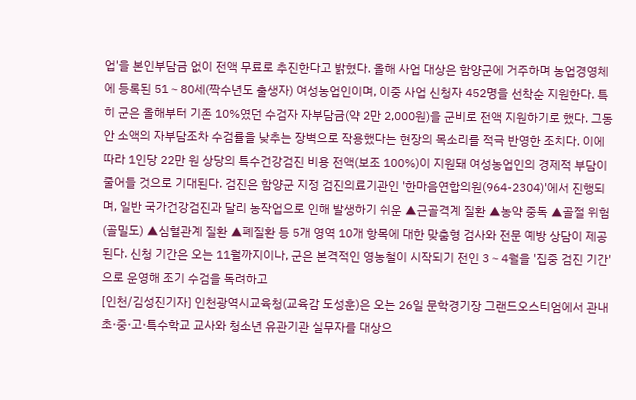업'을 본인부담금 없이 전액 무료로 추진한다고 밝혔다. 올해 사업 대상은 함양군에 거주하며 농업경영체에 등록된 51∼80세(짝수년도 출생자) 여성농업인이며, 이중 사업 신청자 452명을 선착순 지원한다. 특히 군은 올해부터 기존 10%였던 수검자 자부담금(약 2만 2,000원)을 군비로 전액 지원하기로 했다. 그동안 소액의 자부담조차 수검률을 낮추는 장벽으로 작용했다는 현장의 목소리를 적극 반영한 조치다. 이에 따라 1인당 22만 원 상당의 특수건강검진 비용 전액(보조 100%)이 지원돼 여성농업인의 경제적 부담이 줄어들 것으로 기대된다. 검진은 함양군 지정 검진의료기관인 '한마음연합의원(964-2304)'에서 진행되며, 일반 국가건강검진과 달리 농작업으로 인해 발생하기 쉬운 ▲근골격계 질환 ▲농약 중독 ▲골절 위험(골밀도) ▲심혈관계 질환 ▲폐질환 등 5개 영역 10개 항목에 대한 맞춤형 검사와 전문 예방 상담이 제공된다. 신청 기간은 오는 11월까지이나, 군은 본격적인 영농철이 시작되기 전인 3∼4월을 '집중 검진 기간'으로 운영해 조기 수검을 독려하고
[인천/김성진기자] 인천광역시교육청(교육감 도성훈)은 오는 26일 문학경기장 그랜드오스티엄에서 관내 초·중·고·특수학교 교사와 청소년 유관기관 실무자를 대상으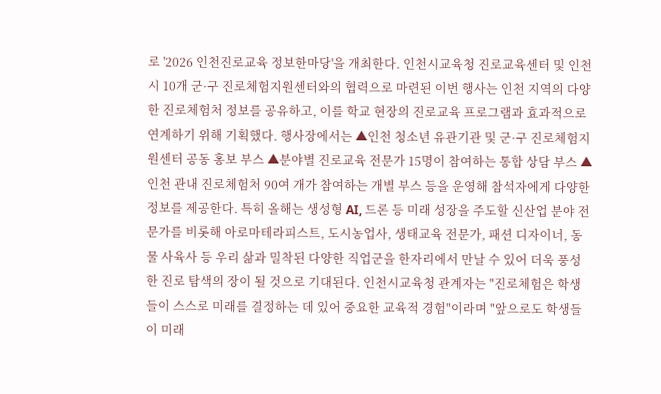로 '2026 인천진로교육 정보한마당'을 개최한다. 인천시교육청 진로교육센터 및 인천시 10개 군·구 진로체험지원센터와의 협력으로 마련된 이번 행사는 인천 지역의 다양한 진로체험처 정보를 공유하고, 이를 학교 현장의 진로교육 프로그램과 효과적으로 연계하기 위해 기획했다. 행사장에서는 ▲인천 청소년 유관기관 및 군·구 진로체험지원센터 공동 홍보 부스 ▲분야별 진로교육 전문가 15명이 참여하는 통합 상담 부스 ▲인천 관내 진로체험처 90여 개가 참여하는 개별 부스 등을 운영해 참석자에게 다양한 정보를 제공한다. 특히 올해는 생성형 AI, 드론 등 미래 성장을 주도할 신산업 분야 전문가를 비롯해 아로마테라피스트, 도시농업사, 생태교육 전문가, 패션 디자이너, 동물 사육사 등 우리 삶과 밀착된 다양한 직업군을 한자리에서 만날 수 있어 더욱 풍성한 진로 탐색의 장이 될 것으로 기대된다. 인천시교육청 관계자는 "진로체험은 학생들이 스스로 미래를 결정하는 데 있어 중요한 교육적 경험"이라며 "앞으로도 학생들이 미래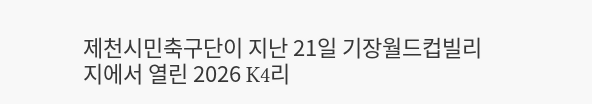제천시민축구단이 지난 21일 기장월드컵빌리지에서 열린 2026 K4리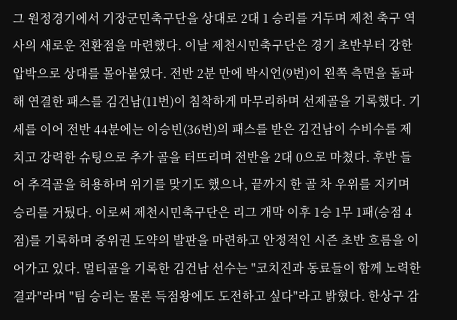그 원정경기에서 기장군민축구단을 상대로 2대 1 승리를 거두며 제천 축구 역사의 새로운 전환점을 마련했다. 이날 제천시민축구단은 경기 초반부터 강한 압박으로 상대를 몰아붙였다. 전반 2분 만에 박시언(9번)이 왼쪽 측면을 돌파해 연결한 패스를 김건남(11번)이 침착하게 마무리하며 선제골을 기록했다. 기세를 이어 전반 44분에는 이승빈(36번)의 패스를 받은 김건남이 수비수를 제치고 강력한 슈팅으로 추가 골을 터뜨리며 전반을 2대 0으로 마쳤다. 후반 들어 추격골을 허용하며 위기를 맞기도 했으나, 끝까지 한 골 차 우위를 지키며 승리를 거뒀다. 이로써 제천시민축구단은 리그 개막 이후 1승 1무 1패(승점 4점)를 기록하며 중위권 도약의 발판을 마련하고 안정적인 시즌 초반 흐름을 이어가고 있다. 멀티골을 기록한 김건남 선수는 "코치진과 동료들이 함께 노력한 결과"라며 "팀 승리는 물론 득점왕에도 도전하고 싶다"라고 밝혔다. 한상구 감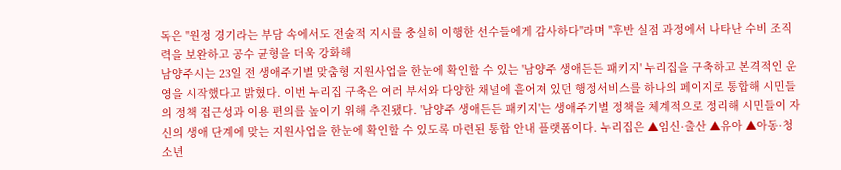독은 "원정 경기라는 부담 속에서도 전술적 지시를 충실히 이행한 선수들에게 감사하다"라며 "후반 실점 과정에서 나타난 수비 조직력을 보완하고 공수 균형을 더욱 강화해
남양주시는 23일 전 생애주기별 맞춤형 지원사업을 한눈에 확인할 수 있는 '남양주 생애든든 패키지' 누리집을 구축하고 본격적인 운영을 시작했다고 밝혔다. 이번 누리집 구축은 여러 부서와 다양한 채널에 흩어져 있던 행정서비스를 하나의 페이지로 통합해 시민들의 정책 접근성과 이용 편의를 높이기 위해 추진됐다. '남양주 생애든든 패키지'는 생애주기별 정책을 체계적으로 정리해 시민들이 자신의 생애 단계에 맞는 지원사업을 한눈에 확인할 수 있도록 마련된 통합 안내 플랫폼이다. 누리집은 ▲임신·출산 ▲유아 ▲아동·청소년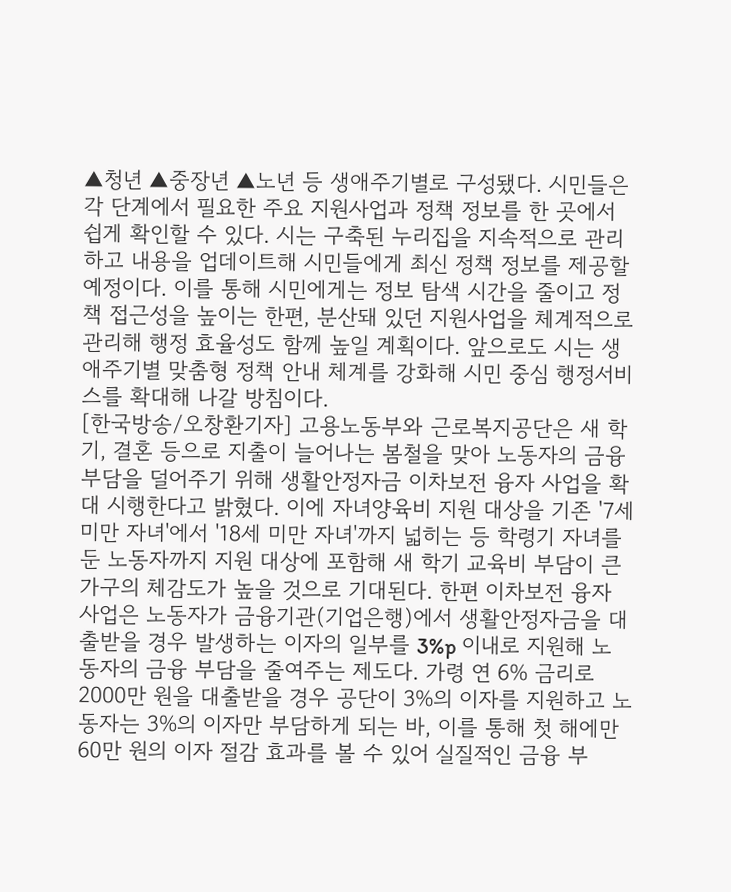▲청년 ▲중장년 ▲노년 등 생애주기별로 구성됐다. 시민들은 각 단계에서 필요한 주요 지원사업과 정책 정보를 한 곳에서 쉽게 확인할 수 있다. 시는 구축된 누리집을 지속적으로 관리하고 내용을 업데이트해 시민들에게 최신 정책 정보를 제공할 예정이다. 이를 통해 시민에게는 정보 탐색 시간을 줄이고 정책 접근성을 높이는 한편, 분산돼 있던 지원사업을 체계적으로 관리해 행정 효율성도 함께 높일 계획이다. 앞으로도 시는 생애주기별 맞춤형 정책 안내 체계를 강화해 시민 중심 행정서비스를 확대해 나갈 방침이다.
[한국방송/오창환기자] 고용노동부와 근로복지공단은 새 학기, 결혼 등으로 지출이 늘어나는 봄철을 맞아 노동자의 금융 부담을 덜어주기 위해 생활안정자금 이차보전 융자 사업을 확대 시행한다고 밝혔다. 이에 자녀양육비 지원 대상을 기존 '7세 미만 자녀'에서 '18세 미만 자녀'까지 넓히는 등 학령기 자녀를 둔 노동자까지 지원 대상에 포함해 새 학기 교육비 부담이 큰 가구의 체감도가 높을 것으로 기대된다. 한편 이차보전 융자 사업은 노동자가 금융기관(기업은행)에서 생활안정자금을 대출받을 경우 발생하는 이자의 일부를 3%p 이내로 지원해 노동자의 금융 부담을 줄여주는 제도다. 가령 연 6% 금리로 2000만 원을 대출받을 경우 공단이 3%의 이자를 지원하고 노동자는 3%의 이자만 부담하게 되는 바, 이를 통해 첫 해에만 60만 원의 이자 절감 효과를 볼 수 있어 실질적인 금융 부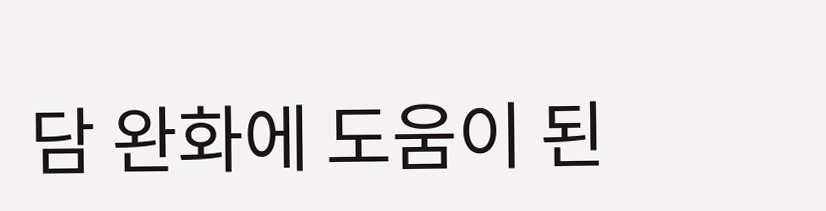담 완화에 도움이 된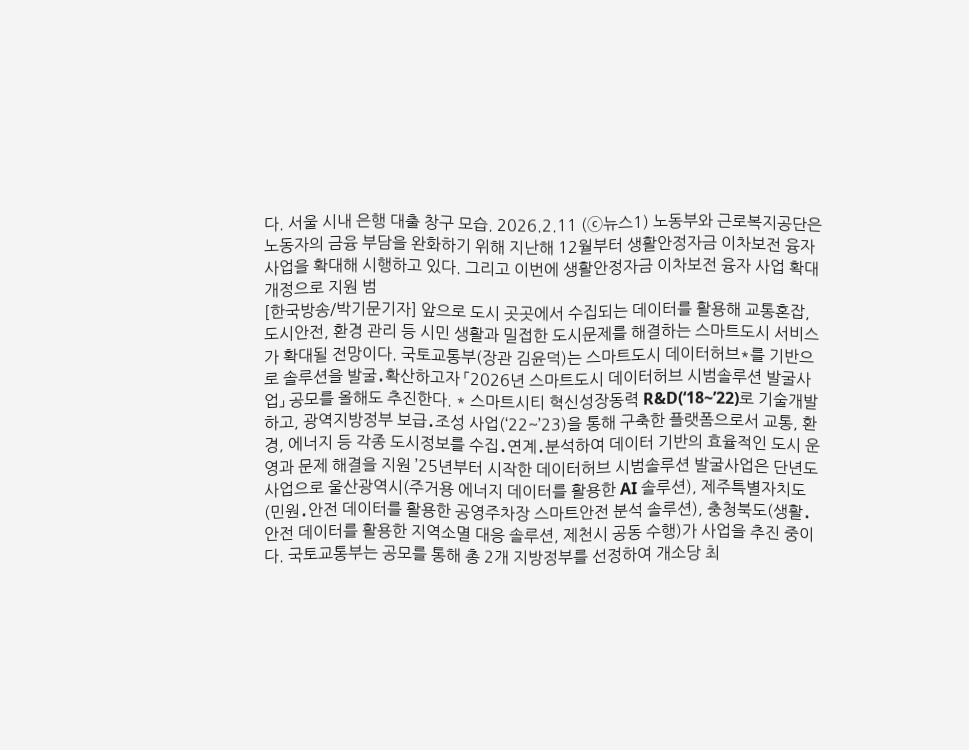다. 서울 시내 은행 대출 창구 모습. 2026.2.11 (ⓒ뉴스1) 노동부와 근로복지공단은 노동자의 금융 부담을 완화하기 위해 지난해 12월부터 생활안정자금 이차보전 융자 사업을 확대해 시행하고 있다. 그리고 이번에 생활안정자금 이차보전 융자 사업 확대 개정으로 지원 범
[한국방송/박기문기자] 앞으로 도시 곳곳에서 수집되는 데이터를 활용해 교통혼잡, 도시안전, 환경 관리 등 시민 생활과 밀접한 도시문제를 해결하는 스마트도시 서비스가 확대될 전망이다. 국토교통부(장관 김윤덕)는 스마트도시 데이터허브*를 기반으로 솔루션을 발굴․확산하고자 「2026년 스마트도시 데이터허브 시범솔루션 발굴사업」 공모를 올해도 추진한다. * 스마트시티 혁신성장동력 R&D(‘18~’22)로 기술개발하고, 광역지방정부 보급․조성 사업(‘22~’23)을 통해 구축한 플랫폼으로서 교통, 환경, 에너지 등 각종 도시정보를 수집․연계․분석하여 데이터 기반의 효율적인 도시 운영과 문제 해결을 지원 ’25년부터 시작한 데이터허브 시범솔루션 발굴사업은 단년도 사업으로 울산광역시(주거용 에너지 데이터를 활용한 AI 솔루션), 제주특별자치도(민원․안전 데이터를 활용한 공영주차장 스마트안전 분석 솔루션), 충청북도(생활․안전 데이터를 활용한 지역소멸 대응 솔루션, 제천시 공동 수행)가 사업을 추진 중이다. 국토교통부는 공모를 통해 총 2개 지방정부를 선정하여 개소당 최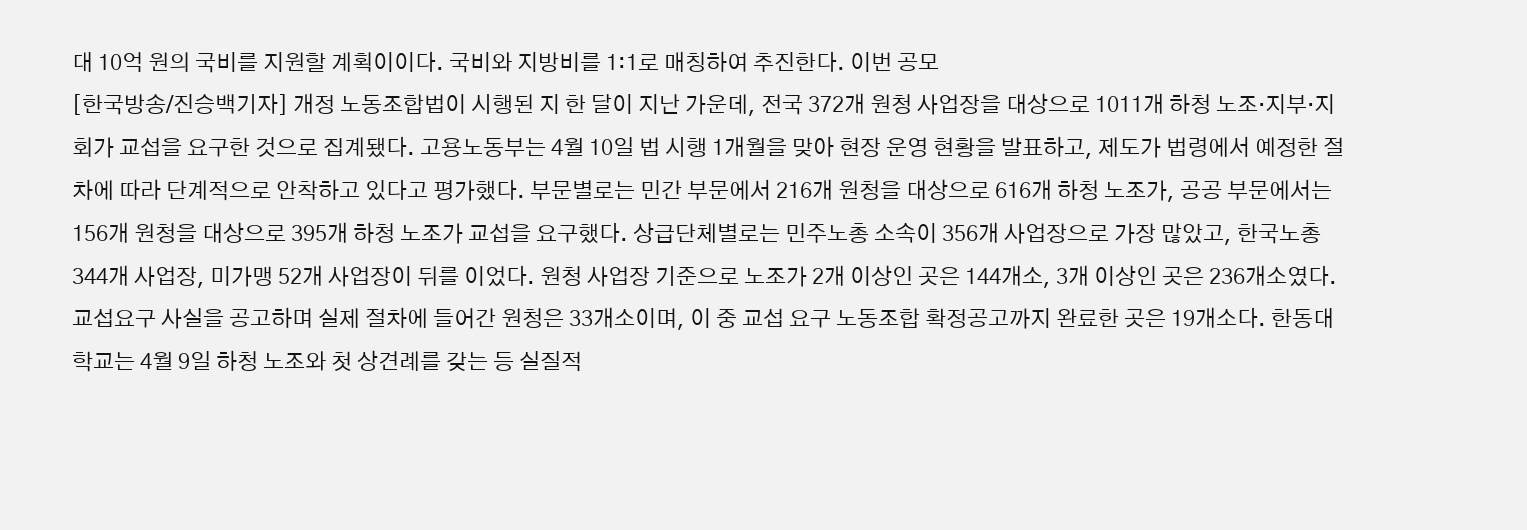대 10억 원의 국비를 지원할 계획이이다. 국비와 지방비를 1:1로 매칭하여 추진한다. 이번 공모
[한국방송/진승백기자] 개정 노동조합법이 시행된 지 한 달이 지난 가운데, 전국 372개 원청 사업장을 대상으로 1011개 하청 노조·지부·지회가 교섭을 요구한 것으로 집계됐다. 고용노동부는 4월 10일 법 시행 1개월을 맞아 현장 운영 현황을 발표하고, 제도가 법령에서 예정한 절차에 따라 단계적으로 안착하고 있다고 평가했다. 부문별로는 민간 부문에서 216개 원청을 대상으로 616개 하청 노조가, 공공 부문에서는 156개 원청을 대상으로 395개 하청 노조가 교섭을 요구했다. 상급단체별로는 민주노총 소속이 356개 사업장으로 가장 많았고, 한국노총 344개 사업장, 미가맹 52개 사업장이 뒤를 이었다. 원청 사업장 기준으로 노조가 2개 이상인 곳은 144개소, 3개 이상인 곳은 236개소였다. 교섭요구 사실을 공고하며 실제 절차에 들어간 원청은 33개소이며, 이 중 교섭 요구 노동조합 확정공고까지 완료한 곳은 19개소다. 한동대학교는 4월 9일 하청 노조와 첫 상견례를 갖는 등 실질적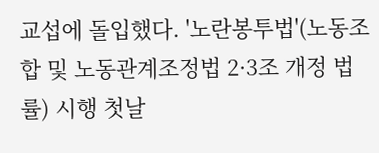교섭에 돌입했다. '노란봉투법'(노동조합 및 노동관계조정법 2·3조 개정 법률) 시행 첫날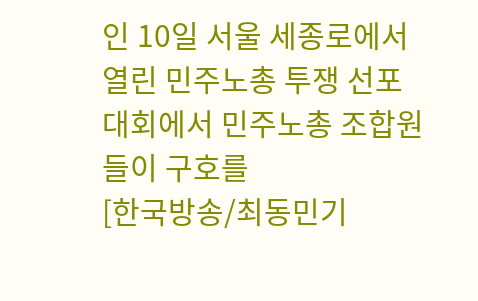인 10일 서울 세종로에서 열린 민주노총 투쟁 선포대회에서 민주노총 조합원들이 구호를
[한국방송/최동민기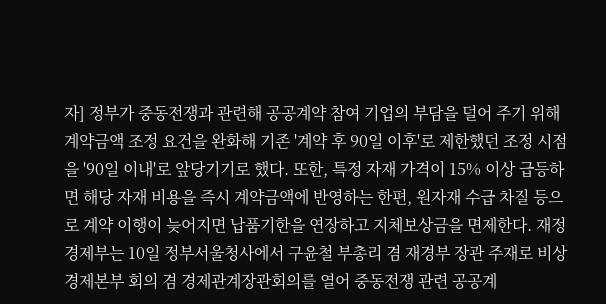자] 정부가 중동전쟁과 관련해 공공계약 참여 기업의 부담을 덜어 주기 위해 계약금액 조정 요건을 완화해 기존 '계약 후 90일 이후'로 제한했던 조정 시점을 '90일 이내'로 앞당기기로 했다. 또한, 특정 자재 가격이 15% 이상 급등하면 해당 자재 비용을 즉시 계약금액에 반영하는 한편, 원자재 수급 차질 등으로 계약 이행이 늦어지면 납품기한을 연장하고 지체보상금을 면제한다. 재정경제부는 10일 정부서울청사에서 구윤철 부총리 겸 재경부 장관 주재로 비상경제본부 회의 겸 경제관계장관회의를 열어 중동전쟁 관련 공공계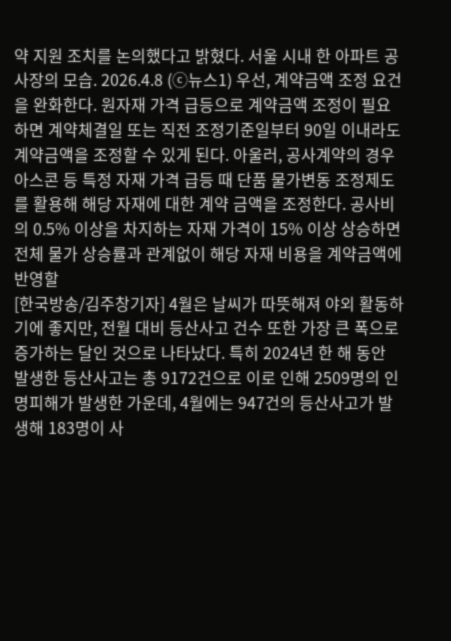약 지원 조치를 논의했다고 밝혔다. 서울 시내 한 아파트 공사장의 모습. 2026.4.8 (ⓒ뉴스1) 우선, 계약금액 조정 요건을 완화한다. 원자재 가격 급등으로 계약금액 조정이 필요하면 계약체결일 또는 직전 조정기준일부터 90일 이내라도 계약금액을 조정할 수 있게 된다. 아울러, 공사계약의 경우 아스콘 등 특정 자재 가격 급등 때 단품 물가변동 조정제도를 활용해 해당 자재에 대한 계약 금액을 조정한다. 공사비의 0.5% 이상을 차지하는 자재 가격이 15% 이상 상승하면 전체 물가 상승률과 관계없이 해당 자재 비용을 계약금액에 반영할
[한국방송/김주창기자] 4월은 날씨가 따뜻해져 야외 활동하기에 좋지만, 전월 대비 등산사고 건수 또한 가장 큰 폭으로 증가하는 달인 것으로 나타났다. 특히 2024년 한 해 동안 발생한 등산사고는 총 9172건으로 이로 인해 2509명의 인명피해가 발생한 가운데, 4월에는 947건의 등산사고가 발생해 183명이 사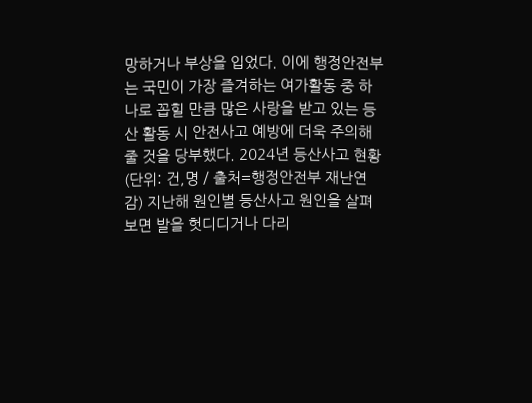망하거나 부상을 입었다. 이에 행정안전부는 국민이 가장 즐겨하는 여가활동 중 하나로 꼽힐 만큼 많은 사랑을 받고 있는 등산 활동 시 안전사고 예방에 더욱 주의해 줄 것을 당부했다. 2024년 등산사고 현황 (단위: 건,명 / 출처=행정안전부 재난연감) 지난해 원인별 등산사고 원인을 살펴보면 발을 헛디디거나 다리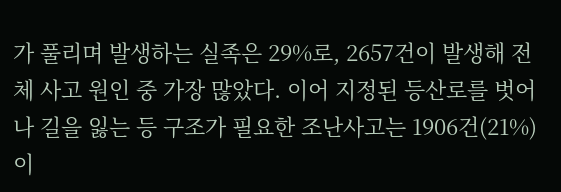가 풀리며 발생하는 실족은 29%로, 2657건이 발생해 전체 사고 원인 중 가장 많았다. 이어 지정된 등산로를 벗어나 길을 잃는 등 구조가 필요한 조난사고는 1906건(21%)이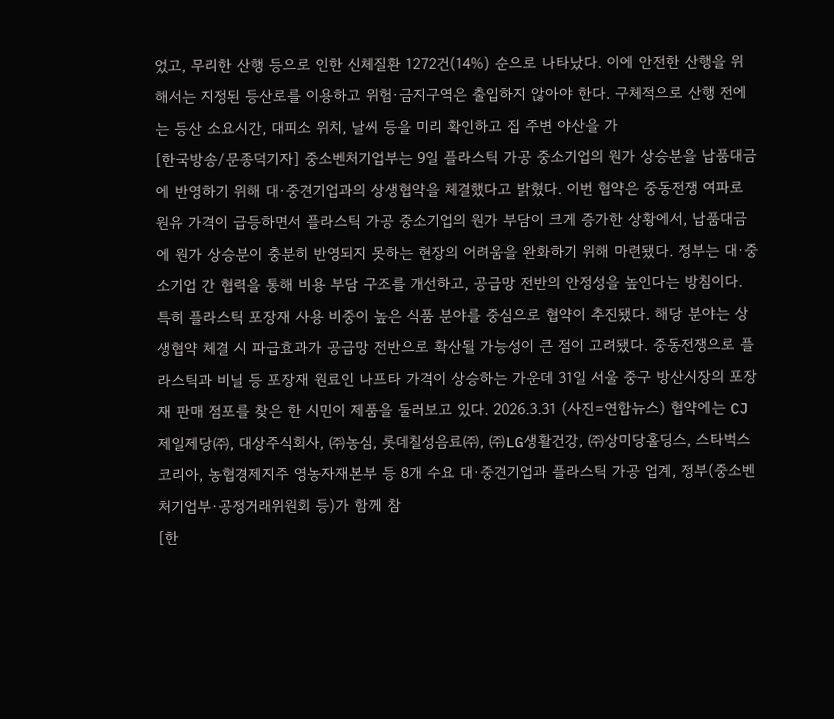었고, 무리한 산행 등으로 인한 신체질환 1272건(14%) 순으로 나타났다. 이에 안전한 산행을 위해서는 지정된 등산로를 이용하고 위험·금지구역은 출입하지 않아야 한다. 구체적으로 산행 전에는 등산 소요시간, 대피소 위치, 날씨 등을 미리 확인하고 집 주변 야산을 가
[한국방송/문종덕기자] 중소벤처기업부는 9일 플라스틱 가공 중소기업의 원가 상승분을 납품대금에 반영하기 위해 대·중견기업과의 상생협약을 체결했다고 밝혔다. 이번 협약은 중동전쟁 여파로 원유 가격이 급등하면서 플라스틱 가공 중소기업의 원가 부담이 크게 증가한 상황에서, 납품대금에 원가 상승분이 충분히 반영되지 못하는 현장의 어려움을 완화하기 위해 마련됐다. 정부는 대·중소기업 간 협력을 통해 비용 부담 구조를 개선하고, 공급망 전반의 안정성을 높인다는 방침이다. 특히 플라스틱 포장재 사용 비중이 높은 식품 분야를 중심으로 협약이 추진됐다. 해당 분야는 상생협약 체결 시 파급효과가 공급망 전반으로 확산될 가능성이 큰 점이 고려됐다. 중동전쟁으로 플라스틱과 비닐 등 포장재 원료인 나프타 가격이 상승하는 가운데 31일 서울 중구 방산시장의 포장재 판매 점포를 찾은 한 시민이 제품을 둘러보고 있다. 2026.3.31 (사진=연합뉴스) 협약에는 CJ제일제당㈜, 대상주식회사, ㈜농심, 롯데칠성음료㈜, ㈜LG생활건강, ㈜상미당홀딩스, 스타벅스코리아, 농협경제지주 영농자재본부 등 8개 수요 대·중견기업과 플라스틱 가공 업계, 정부(중소벤처기업부·공정거래위원회 등)가 함께 참
[한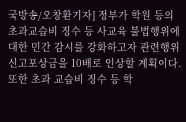국방송/오창환기자] 정부가 학원 등의 초과교습비 징수 등 사교육 불법행위에 대한 민간 감시를 강화하고자 관련행위 신고포상금을 10배로 인상할 계획이다. 또한 초과 교습비 징수 등 학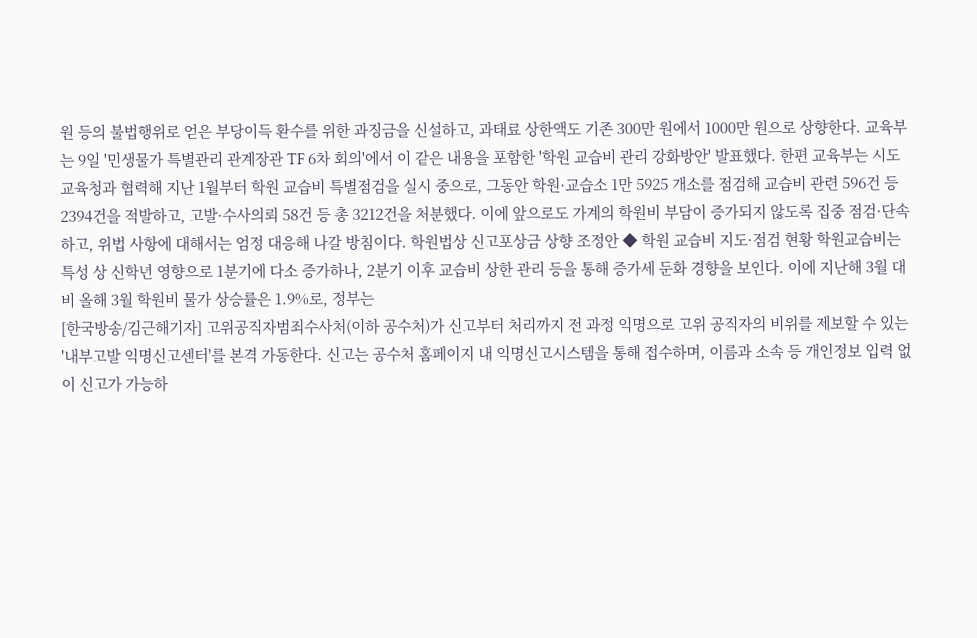원 등의 불법행위로 얻은 부당이득 환수를 위한 과징금을 신설하고, 과태료 상한액도 기존 300만 원에서 1000만 원으로 상향한다. 교육부는 9일 '민생물가 특별관리 관계장관 TF 6차 회의'에서 이 같은 내용을 포함한 '학원 교습비 관리 강화방안' 발표했다. 한편 교육부는 시도교육청과 협력해 지난 1월부터 학원 교습비 특별점검을 실시 중으로, 그동안 학원·교습소 1만 5925 개소를 점검해 교습비 관련 596건 등 2394건을 적발하고, 고발·수사의뢰 58건 등 총 3212건을 처분했다. 이에 앞으로도 가계의 학원비 부담이 증가되지 않도록 집중 점검·단속하고, 위법 사항에 대해서는 엄정 대응해 나갈 방침이다. 학원법상 신고포상금 상향 조정안 ◆ 학원 교습비 지도·점검 현황 학원교습비는 특성 상 신학년 영향으로 1분기에 다소 증가하나, 2분기 이후 교습비 상한 관리 등을 통해 증가세 둔화 경향을 보인다. 이에 지난해 3월 대비 올해 3월 학원비 물가 상승률은 1.9%로, 정부는
[한국방송/김근해기자] 고위공직자범죄수사처(이하 공수처)가 신고부터 처리까지 전 과정 익명으로 고위 공직자의 비위를 제보할 수 있는 '내부고발 익명신고센터'를 본격 가동한다. 신고는 공수처 홈페이지 내 익명신고시스템을 통해 접수하며, 이름과 소속 등 개인정보 입력 없이 신고가 가능하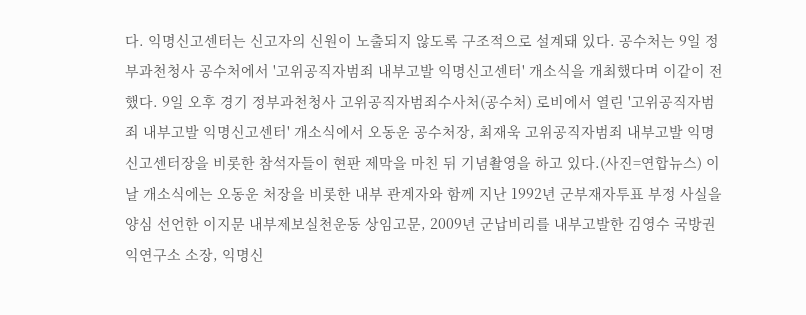다. 익명신고센터는 신고자의 신원이 노출되지 않도록 구조적으로 설계돼 있다. 공수처는 9일 정부과천청사 공수처에서 '고위공직자범죄 내부고발 익명신고센터' 개소식을 개최했다며 이같이 전했다. 9일 오후 경기 정부과천청사 고위공직자범죄수사처(공수처) 로비에서 열린 '고위공직자범죄 내부고발 익명신고센터' 개소식에서 오동운 공수처장, 최재욱 고위공직자범죄 내부고발 익명신고센터장을 비롯한 참석자들이 현판 제막을 마친 뒤 기념촬영을 하고 있다.(사진=연합뉴스) 이날 개소식에는 오동운 처장을 비롯한 내부 관계자와 함께 지난 1992년 군부재자투표 부정 사실을 양심 선언한 이지문 내부제보실천운동 상임고문, 2009년 군납비리를 내부고발한 김영수 국방권익연구소 소장, 익명신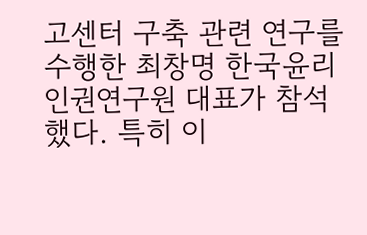고센터 구축 관련 연구를 수행한 최창명 한국윤리인권연구원 대표가 참석했다. 특히 이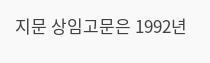지문 상임고문은 1992년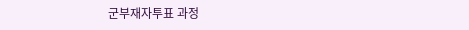군부재자투표 과정